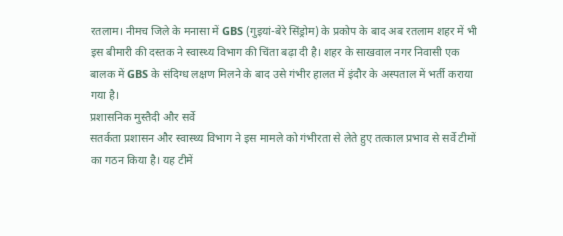रतलाम। नीमच जिले के मनासा में GBS (गुइयां-बेरे सिंड्रोम) के प्रकोप के बाद अब रतलाम शहर में भी इस बीमारी की दस्तक ने स्वास्थ्य विभाग की चिंता बढ़ा दी है। शहर के साखवाल नगर निवासी एक बालक में GBS के संदिग्ध लक्षण मिलने के बाद उसे गंभीर हालत में इंदौर के अस्पताल में भर्ती कराया गया है।
प्रशासनिक मुस्तैदी और सर्वे
सतर्कता प्रशासन और स्वास्थ्य विभाग ने इस मामले को गंभीरता से लेते हुए तत्काल प्रभाव से सर्वे टीमों का गठन किया है। यह टीमें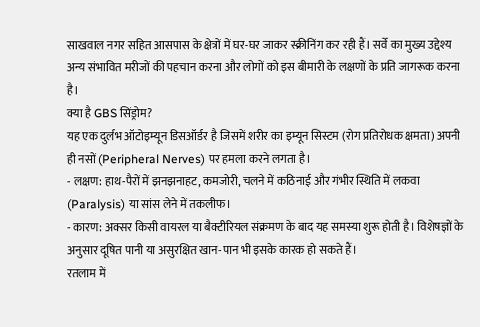साखवाल नगर सहित आसपास के क्षेत्रों में घर-घर जाकर स्क्रीनिंग कर रही हैं। सर्वे का मुख्य उद्देश्य अन्य संभावित मरीजों की पहचान करना और लोगों को इस बीमारी के लक्षणों के प्रति जागरूक करना है।
क्या है GBS सिंड्रोम?
यह एक दुर्लभ ऑटोइम्यून डिसऑर्डर है जिसमें शरीर का इम्यून सिस्टम (रोग प्रतिरोधक क्षमता) अपनी ही नसों (Peripheral Nerves) पर हमला करने लगता है।
- लक्षण: हाथ-पैरों में झनझनाहट, कमजोरी, चलने में कठिनाई और गंभीर स्थिति में लकवा (Paralysis) या सांस लेने में तकलीफ।
- कारण: अक्सर किसी वायरल या बैक्टीरियल संक्रमण के बाद यह समस्या शुरू होती है। विशेषज्ञों के अनुसार दूषित पानी या असुरक्षित खान-पान भी इसके कारक हो सकते हैं।
रतलाम में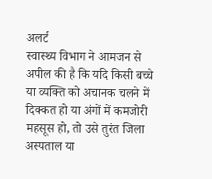अलर्ट
स्वास्थ्य विभाग ने आमजन से अपील की है कि यदि किसी बच्चे या व्यक्ति को अचानक चलने में दिक्कत हो या अंगों में कमजोरी महसूस हो, तो उसे तुरंत जिला अस्पताल या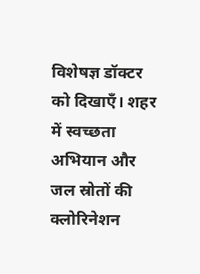विशेषज्ञ डॉक्टर को दिखाएँ। शहर में स्वच्छता अभियान और जल स्रोतों की क्लोरिनेशन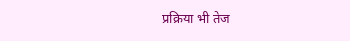प्रक्रिया भी तेज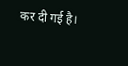कर दी गई है।